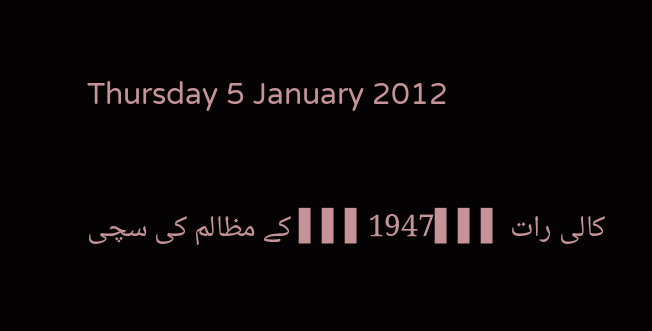Thursday 5 January 2012

کالی رات ▌▌▌1947▌▌▌ کے مظالم کی سچی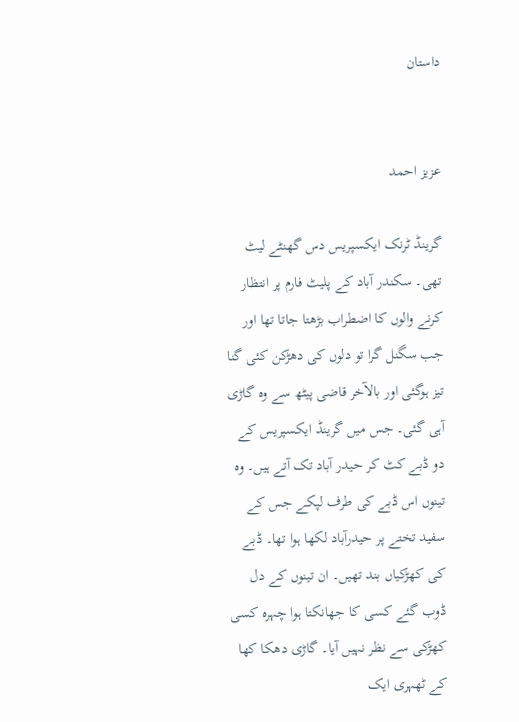داستان


عزیز احمد

گرینڈ ٹرنک ایکسپریس دس گھنٹے لیٹ تھی۔ سکندر آباد کے پلیٹ فارم پر انتظار کرنے والوں کا اضطراب بڑھتا جاتا تھا اور جب سگنل گرا تو دلوں کی دھڑکن کئی گنا تیز ہوگئی اور بالآخر قاضی پیٹھ سے وہ گاڑی آہی گئی۔ جس میں گرینڈ ایکسپریس کے دو ڈبے کٹ کر حیدر آباد تک آتے ہیں۔ وہ تینوں اس ڈبے کی طرف لپکے جس کے سفید تختے پر حیدرآباد لکھا ہوا تھا۔ ڈبے کی کھڑکیاں بند تھیں۔ ان تینوں کے دل ڈوب گئے کسی کا جھانکتا ہوا چہرہ کسی کھڑکی سے نظر نہیں آیا۔ گاڑی دھکا کھا کے ٹھہری ایک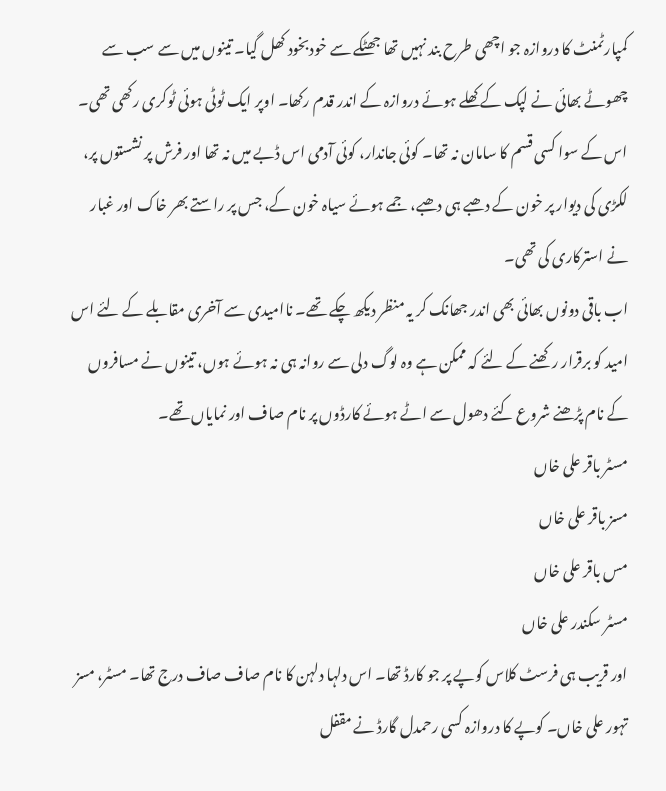کمپارٹمنٹ کا دروازہ جو اچھی طرح بند نہیں تھا جھٹکے سے خودبخود کھل گیا۔ تینوں میں سے سب سے چھوٹے بھائی نے لپک کے کھلے ہوئے دروازہ کے اندر قدم رکھا۔ اوپر ایک ٹوٹی ہوئی ٹوکری رکھی تھی۔ اس کے سوا کسی قسم کا سامان نہ تھا۔ کوئی جاندار، کوئی آدمی اس ڈبے میں نہ تھا اور فرش پر نشستوں پر، لکڑی کی دیوار پر خون کے دھبے ہی دھبے، جمے ہوئے سیاہ خون کے، جس پر راستے بھر خاک اور غبار نے استرکاری کی تھی۔
اب باقی دونوں بھائی بھی اندر جھانک کر یہ منظر دیکھ چکے تھے۔ ناامیدی سے آخری مقابلے کے لئے اس امید کو برقرار رکھنے کے لئے کہ ممکن ہے وہ لوگ دلی سے روانہ ہی نہ ہوئے ہوں، تینوں نے مسافروں کے نام پڑھنے شروع کئے دھول سے اٹے ہوئے کارڈوں پر نام صاف اور نمایاں تھے۔
مسٹر باقر علی خاں
مسز باقر علی خاں
مس باقر علی خاں
مسٹر سکندر علی خاں
اور قریب ہی فرسٹ کلاس کوپے پر جو کارڈ تھا۔ اس دلہا دلہن کا نام صاف صاف درج تھا۔ مسٹر، مسز تہور علی خاں۔ کوپے کا دروازہ کسی رحمدل گارڈ نے مقفل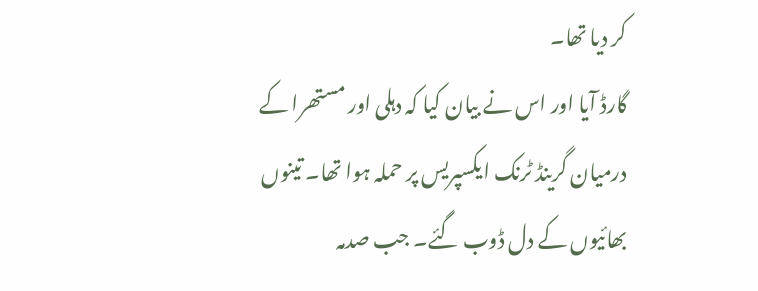کر دیا تھا۔
گارڈ آیا اور اس نے بیان کیا کہ دہلی اور مستھرا کے درمیان گرینڈ ٹرنک ایکسپریس پر حملہ ہوا تھا۔ تینوں بھائیوں کے دل ڈوب گئے۔ جب صدمہ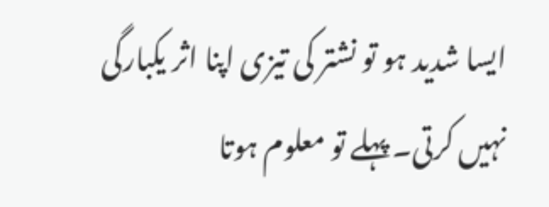ایسا شدید ہو تو نشتر کی تیزی اپنا اثر یکبارگی نہیں کرتی۔ پہلے تو معلوم ہوتا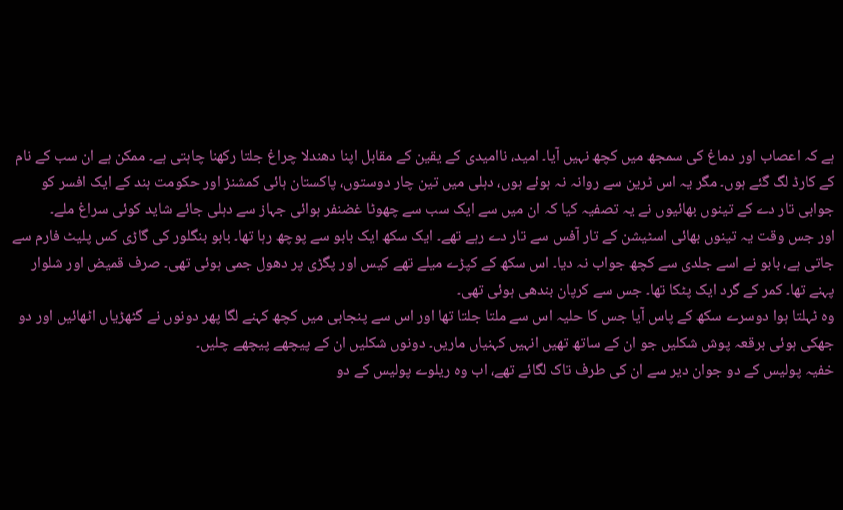ہے کہ اعصاب اور دماغ کی سمجھ میں کچھ نہیں آیا۔ امید، ناامیدی کے یقین کے مقابل اپنا دھندلا چراغ جلتا رکھنا چاہتی ہے۔ ممکن ہے ان سب کے نام کے کارڈ لگ گئے ہوں۔ مگر یہ اس ٹرین سے روانہ نہ ہوئے ہوں، دہلی میں تین چار دوستوں، پاکستان ہائی کمشنز اور حکومت ہند کے ایک افسر کو جوابی تار دے کے تینوں بھائیوں نے یہ تصفیہ کیا کہ ان میں سے ایک سب سے چھوٹا غضنفر ہوائی جہاز سے دہلی جائے شاید کوئی سراغ ملے۔
اور جس وقت یہ تینوں بھائی اسٹیشن کے تار آفس سے تار دے رہے تھے۔ ایک سکھ ایک بابو سے پوچھ رہا تھا۔ بابو بنگلور کی گاڑی کس پلیٹ فارم سے جاتی ہے، بابو نے اسے جلدی سے کچھ جواب نہ دیا۔ اس سکھ کے کپڑے میلے تھے کیس اور پگڑی پر دھول جمی ہوئی تھی۔ صرف قمیض اور شلوار پہنے تھا۔ کمر کے گرد ایک پٹکا تھا۔ جس سے کرپان بندھی ہوئی تھی۔
وہ ٹہلتا ہوا دوسرے سکھ کے پاس آیا جس کا حلیہ اس سے ملتا جلتا تھا اور اس سے پنجابی میں کچھ کہنے لگا پھر دونوں نے گٹھڑیاں اٹھائیں اور دو جھکی ہوئی برقعہ پوش شکلیں جو ان کے ساتھ تھیں انہیں کہنیاں ماریں۔ دونوں شکلیں ان کے پیچھے پیچھے چلیں۔
خفیہ پولیس کے دو جوان دیر سے ان کی طرف تاک لگائے تھے، اب وہ ریلوے پولیس کے دو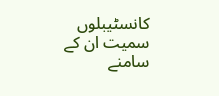کانسٹیبلوں سمیت ان کے سامنے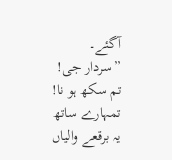آگئے۔
”سردار جی! تم سکھ ہو نا! تمہارے ساتھ یہ برقعے والیاں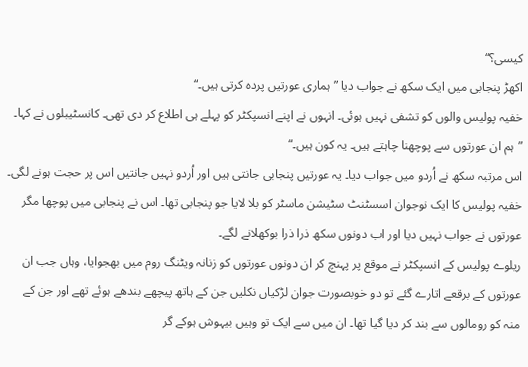کیسی؟“
اکھڑ پنجابی میں ایک سکھ نے جواب دیا ”ہماری عورتیں پردہ کرتی ہیں۔“
خفیہ پولیس والوں کو تشفی نہیں ہوئی۔ انہوں نے اپنے انسپکٹر کو پہلے ہی اطلاع کر دی تھی۔ کانسٹیبلوں نے کہا۔ ”ہم ان عورتوں سے پوچھنا چاہتے ہیں۔ یہ کون ہیں۔“
اس مرتبہ سکھ نے اُردو میں جواب دیا۔ یہ عورتیں پنجابی جانتی ہیں اور اُردو نہیں جانتیں اس پر حجت ہونے لگی۔ خفیہ پولیس کا ایک نوجوان اسسٹنٹ سٹیشن ماسٹر کو بلا لایا جو پنجابی تھا۔ اس نے پنجابی میں پوچھا مگر عورتوں نے جواب نہیں دیا اور اب دونوں سکھ ذرا ذرا بوکھلانے لگے۔
ریلوے پولیس کے انسپکٹر نے موقع پر پہنچ کر ان دونوں عورتوں کو زنانہ ویٹنگ روم میں بھجوایا، وہاں جب ان عورتوں کے برقعے اتارے گئے تو دو خوبصورت جوان لڑکیاں نکلیں جن کے ہاتھ پیچھے بندھے ہوئے تھے اور جن کے منہ کو رومالوں سے بند کر دیا گیا تھا۔ ان میں سے ایک تو وہیں بیہوش ہوکے گر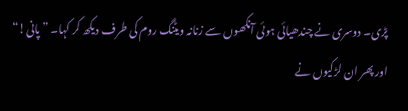پڑی۔ دوسری نے چندھیائی ہوئی آنکھوں سے زنانہ ویٹنگ روم کی طرف دیکھ کر کہا۔ ”پانی!“
اور پھر ان لڑکیوں نے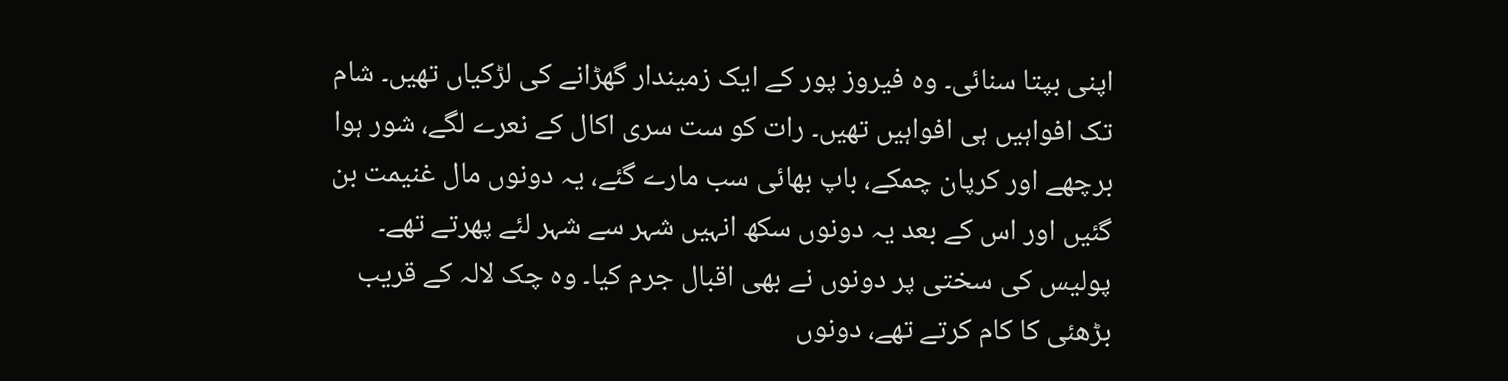اپنی بپتا سنائی۔ وہ فیروز پور کے ایک زمیندار گھڑانے کی لڑکیاں تھیں۔ شام تک افواہیں ہی افواہیں تھیں۔ رات کو ست سری اکال کے نعرے لگے، شور ہوا برچھے اور کرپان چمکے، باپ بھائی سب مارے گئے، یہ دونوں مال غنیمت بن گئیں اور اس کے بعد یہ دونوں سکھ انہیں شہر سے شہر لئے پھرتے تھے۔
پولیس کی سختی پر دونوں نے بھی اقبال جرم کیا۔ وہ چک لالہ کے قریب بڑھئی کا کام کرتے تھے، دونوں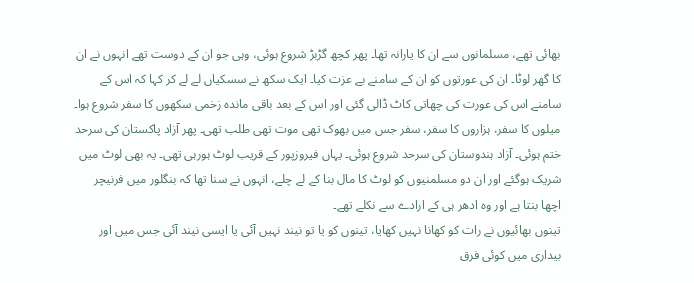بھائی تھے، مسلمانوں سے ان کا یارانہ تھا۔ پھر کچھ گڑبڑ شروع ہوئی، وہی جو ان کے دوست تھے انہوں نے ان کا گھر لوٹا۔ ان کی عورتوں کو ان کے سامنے بے عزت کیا۔ ایک سکھ نے سسکیاں لے لے کر کہا کہ اس کے سامنے اس کی عورت کی چھاتی کاٹ ڈالی گئی اور اس کے بعد باقی ماندہ زخمی سکھوں کا سفر شروع ہوا۔ میلوں کا سفر، ہزاروں کا سفر، سفر جس میں بھوک تھی موت تھی طلب تھی۔ پھر آزاد پاکستان کی سرحد ختم ہوئی۔ آزاد ہندوستان کی سرحد شروع ہوئی۔ یہاں فیروزپور کے قریب لوٹ ہورہی تھی۔ یہ بھی لوٹ میں شریک ہوگئے اور ان دو مسلمنیوں کو لوٹ کا مال بنا کے لے چلے، انہوں نے سنا تھا کہ بنگلور میں فرنیچر اچھا بنتا ہے اور وہ ادھر ہی کے ارادے سے نکلے تھے۔
تینوں بھائیوں نے رات کو کھانا نہیں کھایا، تینوں کو یا تو نیند نہیں آئی یا ایسی نیند آئی جس میں اور بیداری میں کوئی فرق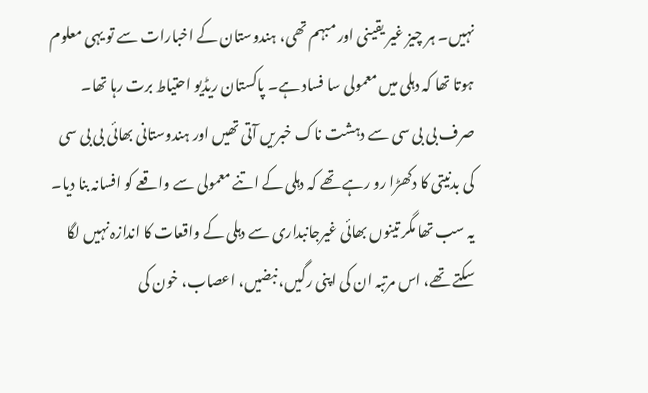نہیں۔ ہر چیز غیر یقینی اور مبہم تھی، ہندوستان کے اخبارات سے تو یہی معلوم ہوتا تھا کہ دہلی میں معمولی سا فساد ہے۔ پاکستان ریڈیو احتیاط برت رہا تھا۔ صرف بی بی سی سے دہشت ناک خبریں آتی تھیں اور ہندوستانی بھائی بی بی سی کی بدنیتی کا دکھڑا رو رہے تھے کہ دہلی کے اتنے معمولی سے واقعے کو افسانہ بنا دیا۔ یہ سب تھا مگر تینوں بھائی غیرجانبداری سے دہلی کے واقعات کا اندازہ نہیں لگا سکتے تھے، اس مرتبہ ان کی اپنی رگیں، نبضیں، اعصاب، خون کی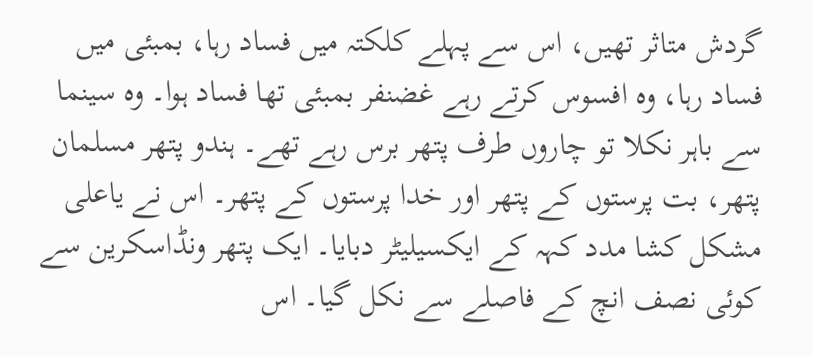گردش متاثر تھیں، اس سے پہلے کلکتہ میں فساد رہا، بمبئی میں فساد رہا، وہ افسوس کرتے رہے غضنفر بمبئی تھا فساد ہوا۔ وہ سینما سے باہر نکلا تو چاروں طرف پتھر برس رہے تھے۔ ہندو پتھر مسلمان پتھر، بت پرستوں کے پتھر اور خدا پرستوں کے پتھر۔ اس نے یاعلی مشکل کشا مدد کہہ کے ایکسیلیٹر دبایا۔ ایک پتھر ونڈاسکرین سے کوئی نصف انچ کے فاصلے سے نکل گیا۔ اس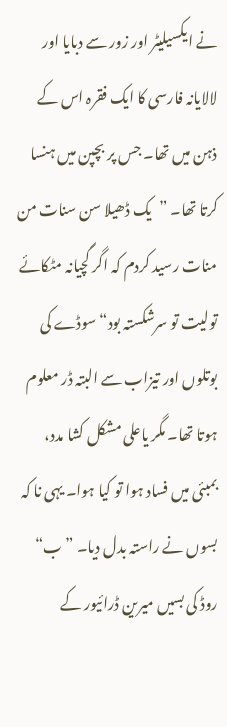نے ایکسیلیٹر اور زور سے دبایا اور لالایانہ فارسی کا ایک فقرہ اس کے ذہن میں تھا۔ جس پر بچپن میں ہنسا کرتا تھا۔ ”یک ڈھیلا سن سنات من منات رسید کردم کہ اگر گچیانہ مٹکائے تولیت تو سرشکستہ بود“ سوڈے کی بوتلوں اور تیزاب سے البتہ ڈر معلوم ہوتا تھا۔ مگر یاعلی مشکل کشا مدد، بمبئی میں فساد ہوا تو کیا ہوا۔ یہی نا کہ بسوں نے راستہ بدل دیا۔ ”ب“ روڈ کی بسیں میرین ڈرائیور کے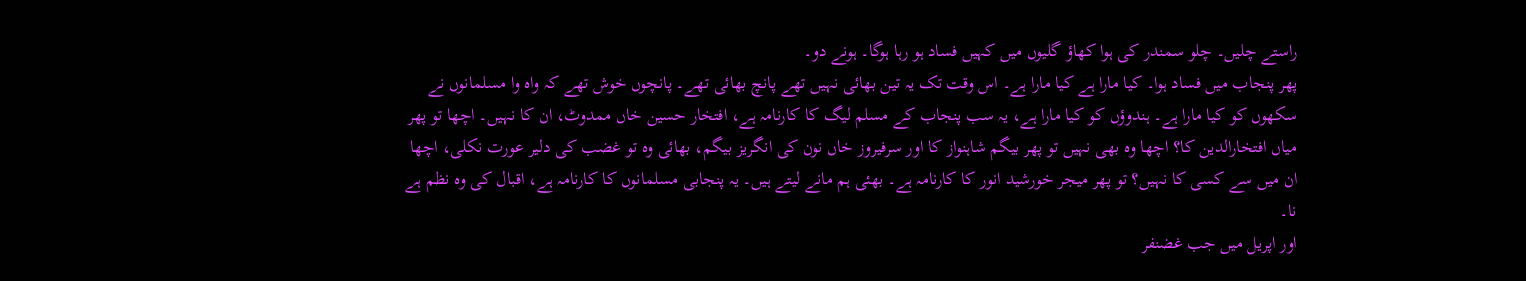راستے چلیں۔ چلو سمندر کی ہوا کھاؤ گلیوں میں کہیں فساد ہو رہا ہوگا۔ ہونے دو۔
پھر پنجاب میں فساد ہوا۔ کیا مارا ہے کیا مارا ہے۔ اس وقت تک یہ تین بھائی نہیں تھے پانچ بھائی تھے۔ پانچوں خوش تھے کہ واہ وا مسلمانوں نے سکھوں کو کیا مارا ہے۔ ہندوؤں کو کیا مارا ہے، یہ سب پنجاب کے مسلم لیگ کا کارنامہ ہے، افتخار حسین خاں ممدوٹ، ان کا نہیں۔ اچھا تو پھر میاں افتخارالدین کا؟ اچھا وہ بھی نہیں تو پھر بیگم شاہنواز کا اور سرفیروز خاں نون کی انگریز بیگم، بھائی وہ تو غضب کی دلیر عورت نکلی، اچھا ان میں سے کسی کا نہیں؟ تو پھر میجر خورشید انور کا کارنامہ ہے۔ بھئی ہم مانے لیتے ہیں۔ یہ پنجابی مسلمانوں کا کارنامہ ہے، اقبال کی وہ نظم ہے نا۔
اور اپریل میں جب غضنفر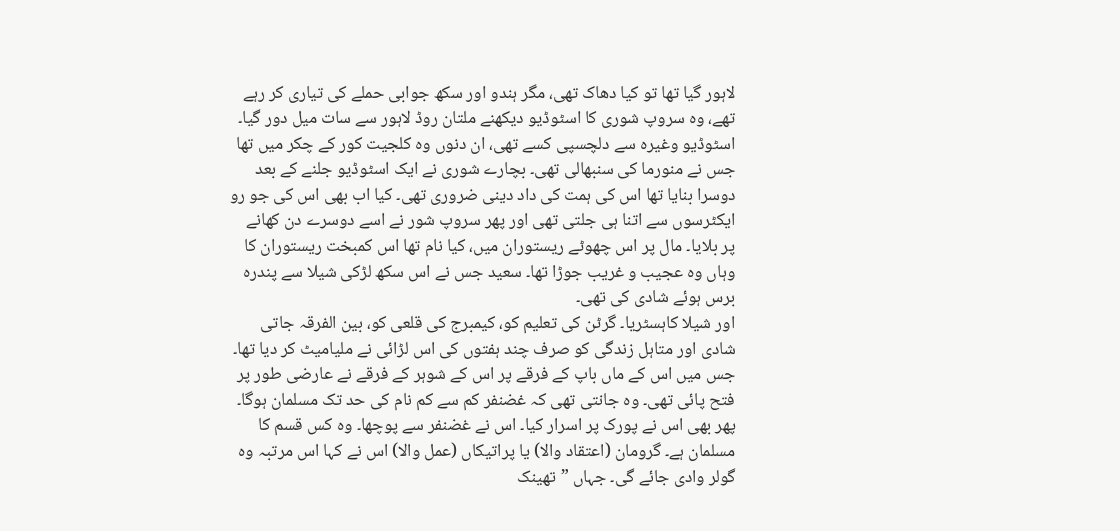لاہور گیا تھا تو کیا دھاک تھی، مگر ہندو اور سکھ جوابی حملے کی تیاری کر رہے تھے، وہ سروپ شوری کا اسٹوڈیو دیکھنے ملتان روڈ لاہور سے سات میل دور گیا۔ اسٹوڈیو وغیرہ سے دلچسپی کسے تھی، ان دنوں وہ کلجیت کور کے چکر میں تھا جس نے منورما کی سنبھالی تھی۔ بچارے شوری نے ایک اسٹوڈیو جلنے کے بعد دوسرا بنایا تھا اس کی ہمت کی داد دینی ضروری تھی۔ کیا اب بھی اس کی جو رو ایکٹرسوں سے اتنا ہی جلتی تھی اور پھر سروپ شور نے اسے دوسرے دن کھانے پر بلایا۔ مال پر اس چھوٹے ریستوران میں، کیا نام تھا اس کمبخت ریستوران کا وہاں وہ عجیب و غریب جوڑا تھا۔ سعید جس نے اس سکھ لڑکی شیلا سے پندرہ برس ہوئے شادی کی تھی۔
اور شیلا کاہسٹریا۔ گرٹن کی تعلیم کو، کیمبرج کی قلعی کو، بین الفرقہ جاتی شادی اور متاہل زندگی کو صرف چند ہفتوں کی اس لڑائی نے ملیامیٹ کر دیا تھا۔ جس میں اس کے ماں باپ کے فرقے پر اس کے شوہر کے فرقے نے عارضی طور پر فتح پائی تھی۔ وہ جانتی تھی کہ غضنفر کم سے کم نام کی حد تک مسلمان ہوگا۔ پھر بھی اس نے پورک پر اسرار کیا۔ اس نے غضنفر سے پوچھا۔ وہ کس قسم کا مسلمان ہے۔ گرومان (اعتقاد والا) یا پراتیکاں (عمل والا) اس نے کہا اس مرتبہ وہ گولر وادی جائے گی۔ جہاں ”تھینک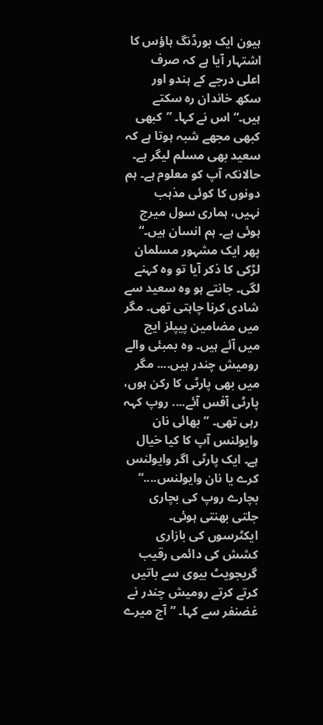ہیون ایک بورڈنگ ہاؤس کا اشتہار آیا ہے کہ صرف اعلی درجے کے ہندو اور سکھ خاندان رہ سکتے ہیں۔“ اس نے کہا۔ ”کبھی کبھی مجھے شبہ ہوتا ہے کہ سعید بھی مسلم لیگر ہے۔ حالانکہ آپ کو معلوم ہے۔ ہم دونوں کا کوئی مذہب نہیں، ہماری سول میرج ہوئی ہے۔ ہم انسان ہیں۔“ پھر ایک مشہور مسلمان لڑکی کا ذکر آیا تو وہ کہنے لگی۔ جانتے ہو وہ سعید سے شادی کرنا چاہتی تھی۔ مگر میں مضامین پیپلز ایج میں آئے ہیں۔ وہ بمبئی والے رومیش چندر ہیں.... مگر میں بھی پارٹی کا رکن ہوں، پارٹی آفس آئے.... روپ کہہ رہی تھی۔ ”بھائی نان وایولنس آپ کا کیا خیال ہے۔ ایک پارٹی اگر وایولنس کرے یا نان وایولنس....“ بچارے روپ کی بچاری جلتی بھنتی ہوئی۔ ایکٹرسوں کی بازاری کشش کی دائمی رقیب گریجویٹ بیوی سے باتیں کرتے کرتے رومیش چندر نے غضنفر سے کہا۔ ”آج میرے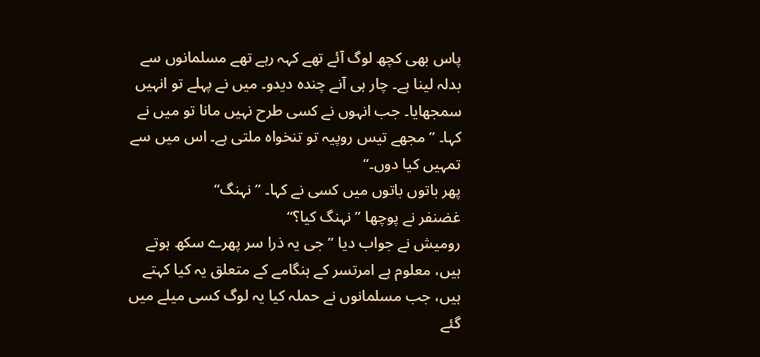پاس بھی کچھ لوگ آئے تھے کہہ رہے تھے مسلمانوں سے بدلہ لینا ہے۔ چار ہی آنے چندہ دیدو۔ میں نے پہلے تو انہیں سمجھایا۔ جب انہوں نے کسی طرح نہیں مانا تو میں نے کہا۔ ”مجھے تیس روپیہ تو تنخواہ ملتی ہے۔ اس میں سے تمہیں کیا دوں۔“
پھر باتوں باتوں میں کسی نے کہا۔ ”نہنگ“
غضنفر نے پوچھا ”نہنگ کیا؟“
رومیش نے جواب دیا ”جی یہ ذرا سر پھرے سکھ ہوتے ہیں، معلوم ہے امرتسر کے ہنگامے کے متعلق یہ کیا کہتے ہیں، جب مسلمانوں نے حملہ کیا یہ لوگ کسی میلے میں گئے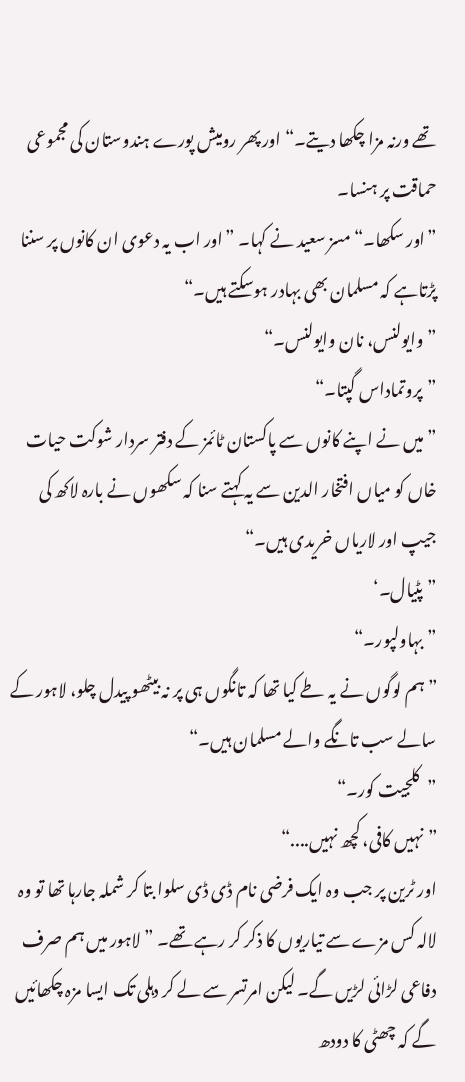تھے ورنہ مزا چکھا دیتے۔“ اور پھر رومیش پورے ہندوستان کی مجموعی حماقت پر ہنسا۔
”اور سکھا۔“ مسز سعید نے کہا۔ ”اور اب یہ دعوی ان کانوں پر سننا پڑتاہے کہ مسلمان بھی بہادر ہوسکتے ہیں۔“
”وایولنس، نان وایولنس۔“
”پروتماداس گپتا۔“
”میں نے اپنے کانوں سے پاکستان ٹائمز کے دفتر سردار شوکت حیات خاں کو میاں افتخار الدین سے یہ کہتے سنا کہ سکھوں نے بارہ لاکھ کی جیپ اور لاریاں خریدی ہیں۔“
”پٹیال۔‘
”بہاولپور۔“
”ہم لوگوں نے یہ طے کیا تھا کہ تانگوں ہی پر نہ بیٹھو پیدل چلو، لاہور کے سالے سب تانگے والے مسلمان ہیں۔“
”کلجیت کور۔“
”نہیں کافی، کچھ نہیں....“
اور ٹرین پر جب وہ ایک فرضی نام ڈی ڈی سلوا بتا کر شملہ جارہا تھا تو وہ لالہ کس مزے سے تیاریوں کا ذکر کر رہے تھے۔ ”لاہور میں ہم صرف دفاعی لڑائی لڑیں گے۔ لیکن امرتسر سے لے کر دہلی تک ایسا مزہ چکھائیں گے کہ چھٹی کا دودھ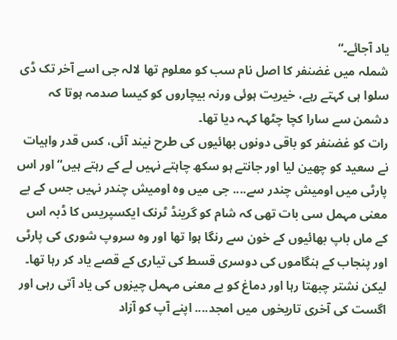یاد آجائے۔“
شملہ میں غضنفر کا اصل نام سب کو معلوم تھا لالہ جی اسے آخر تک ڈی سلوا ہی کہتے رہے، خیریت ہوئی ورنہ بیچاروں کو کیسا صدمہ ہوتا کہ دشمن سے سارا کچا چٹھا کہہ دیا تھا۔
رات کو غضنفر کو باقی دونوں بھائیوں کی طرح نیند آئی، کس قدر واہیات نے سعید کو چھین لیا اور جانتے ہو سکھ چاہتے نہیں لے کے رہتے ہیں“ اور اس پارٹی میں اومیش چندر سے.... جی میں وہ اومیش چندر نہیں جس کے بے معنی مہمل سی بات تھی کہ شام کو گرینڈ ٹرنک ایکسپریس کا ڈبہ اس کے ماں باپ بھائیوں کے خون سے رنگا ہوا تھا اور وہ سروپ شوری کی پارٹی اور پنجاب کے ہنگاموں کی دوسری قسط کی تیاری کے قصے یاد کر رہا تھا۔ لیکن نشتر چبھتا رہا اور دماغ کو بے معنی مہمل چیزوں کی یاد آتی رہی اور اگست کی آخری تاریخوں میں امجد.... اپنے آپ کو آزاد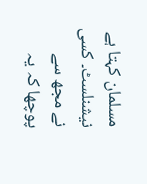مسلمان کہتا ہے نیشنلسٹ۔ کسی نے مجھ سے پوچھا کہ یہ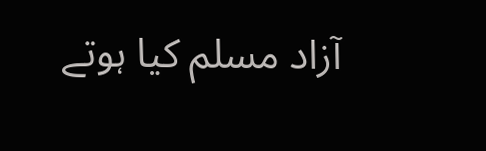آزاد مسلم کیا ہوتے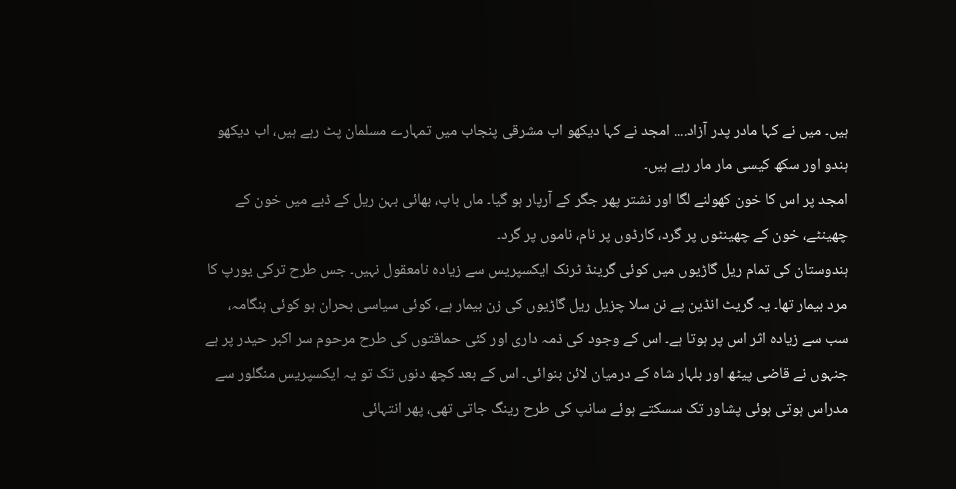ہیں۔ میں نے کہا مادر پدر آزاد.... امجد نے کہا دیکھو اب مشرقی پنجاب میں تمہارے مسلمان پٹ رہے ہیں، اب دیکھو ہندو اور سکھ کیسی مار مار رہے ہیں۔
امجد پر اس کا خون کھولنے لگا اور نشتر پھر جگر کے آرپار ہو گیا۔ ماں باپ، بھائی بہن ریل کے ڈبے میں خون کے چھینٹے، خون کے چھینٹوں پر گرد، کارڈوں پر نام، ناموں پر گرد۔
ہندوستان کی تمام ریل گاڑیوں میں کوئی گرینڈ ٹرنک ایکسپریس سے زیادہ نامعقول نہیں۔ جس طرح ترکی یورپ کا مرد بیمار تھا۔ یہ گریٹ انڈین پے نن سلا چزیل ریل گاڑیوں کی زن بیمار ہے، کوئی سیاسی بحران ہو کوئی ہنگامہ، سب سے زیادہ اثر اس پر ہوتا ہے۔ اس کے وجود کی ذمہ داری اور کئی حماقتوں کی طرح مرحوم سر اکبر حیدر پر ہے جنہوں نے قاضی پیٹھ اور بلہار شاہ کے درمیان لائن بنوائی۔ اس کے بعد کچھ دنوں تک تو یہ ایکسپریس منگلور سے مدراس ہوتی ہوئی پشاور تک سسکتے ہوئے سانپ کی طرح رینگ جاتی تھی، پھر انتہائی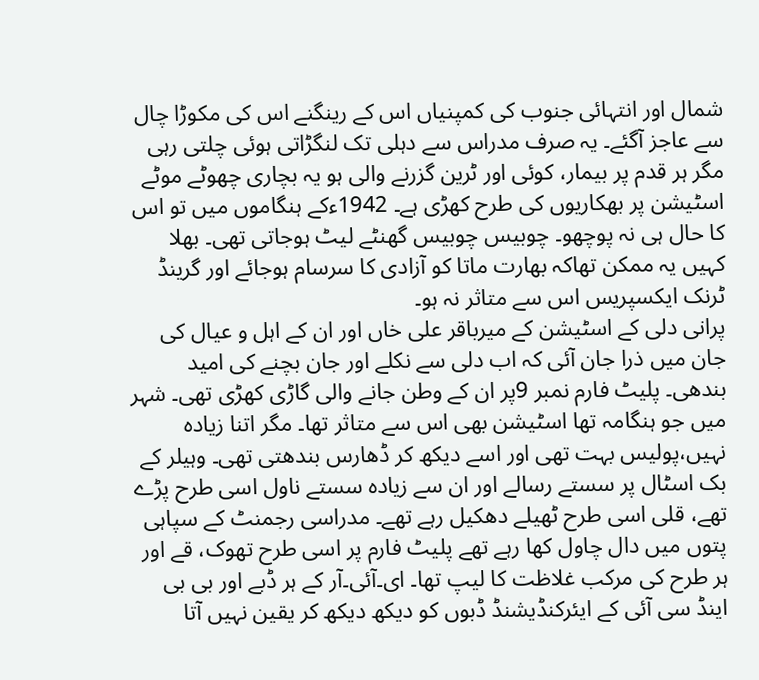شمال اور انتہائی جنوب کی کمپنیاں اس کے رینگنے اس کی مکوڑا چال سے عاجز آگئے۔ یہ صرف مدراس سے دہلی تک لنگڑاتی ہوئی چلتی رہی مگر ہر قدم پر بیمار، کوئی اور ٹرین گزرنے والی ہو یہ بچاری چھوٹے موٹے اسٹیشن پر بھکاریوں کی طرح کھڑی ہے۔ 1942ءکے ہنگاموں میں تو اس کا حال ہی نہ پوچھو۔ چوبیس چوبیس گھنٹے لیٹ ہوجاتی تھی۔ بھلا کہیں یہ ممکن تھاکہ بھارت ماتا کو آزادی کا سرسام ہوجائے اور گرینڈ ٹرنک ایکسپریس اس سے متاثر نہ ہو۔
پرانی دلی کے اسٹیشن کے میرباقر علی خاں اور ان کے اہل و عیال کی جان میں ذرا جان آئی کہ اب دلی سے نکلے اور جان بچنے کی امید بندھی۔ پلیٹ فارم نمبر 9پر ان کے وطن جانے والی گاڑی کھڑی تھی۔ شہر میں جو ہنگامہ تھا اسٹیشن بھی اس سے متاثر تھا۔ مگر اتنا زیادہ نہیں،پولیس بہت تھی اور اسے دیکھ کر ڈھارس بندھتی تھی۔ وہیلر کے بک اسٹال پر سستے رسالے اور ان سے زیادہ سستے ناول اسی طرح پڑے تھے، قلی اسی طرح ٹھیلے دھکیل رہے تھے۔ مدراسی رجمنٹ کے سپاہی پتوں میں دال چاول کھا رہے تھے پلیٹ فارم پر اسی طرح تھوک، قے اور ہر طرح کی مرکب غلاظت کا لیپ تھا۔ ای۔آئی۔آر کے ہر ڈبے اور بی بی اینڈ سی آئی کے ایئرکنڈیشنڈ ڈبوں کو دیکھ دیکھ کر یقین نہیں آتا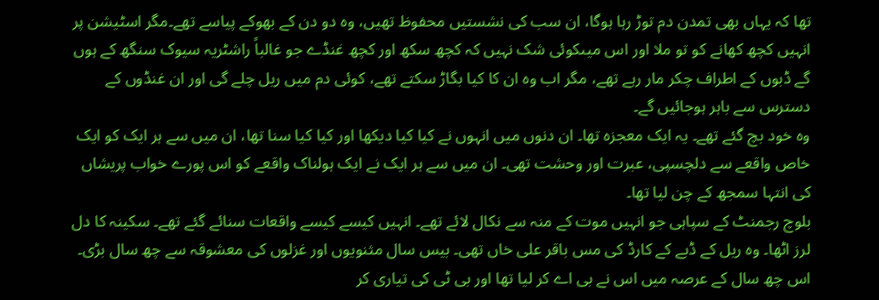تھا کہ یہاں بھی تمدن دم توڑ رہا ہوگا، ان سب کی نشستیں محفوظ تھیں، وہ دو دن کے بھوکے پیاسے تھے۔مگر اسٹیشن پر انہیں کچھ کھانے کو تو ملا اور اس میںکوئی شک نہیں کہ کچھ سکھ اور کچھ غنڈے جو غالباً راشٹریہ سیوک سنگھ کے ہوں گے ڈبوں کے اطراف چکر مار رہے تھے، مگر اب وہ ان کا کیا بگاڑ سکتے تھے، کوئی دم میں ریل چلے گی اور ان غنڈوں کے دسترس سے باہر ہوجائیں گے۔
وہ خود بچ گئے تھے۔ یہ ایک معجزہ تھا۔ ان دنوں میں انہوں نے کیا کیا دیکھا اور کیا کیا سنا تھا، ان میں سے ہر ایک کو ایک خاص واقعے سے دلچسپی، عبرت اور وحشت تھی۔ ان میں سے ہر ایک نے ایک ہولناک واقعے کو اس پورے خواب پریشاں کی انتہا سمجھ کے چن لیا تھا۔
بلوچ رجمنٹ کے سپاہی جو انہیں موت کے منہ سے نکال لائے تھے۔ انہیں کیسے کیسے واقعات سنائے گئے تھے۔ سکینہ کا دل لرز اٹھا۔ وہ ریل کے ڈبے کے کارڈ کی مس باقر علی خاں تھی۔ بیس سال مثنویوں اور غزلوں کی معشوقہ سے چھ سال بڑی۔ اس چھ سال کے عرصہ میں اس نے بی اے کر لیا تھا اور بی ٹی کی تیاری کر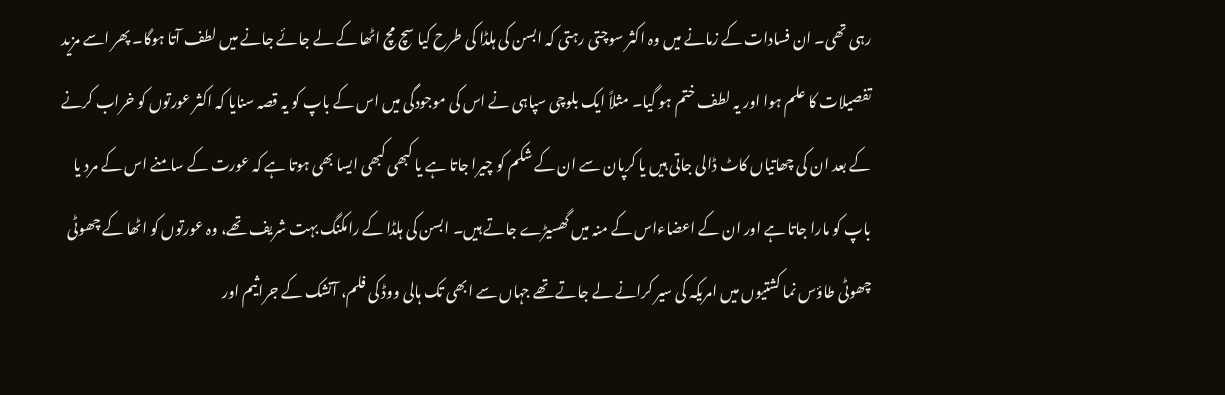رہی تھی۔ ان فسادات کے زمانے میں وہ اکثر سوچتی رہتی کہ ابسن کی ہلڈا کی طرح کیا سچ مچ اٹھا کے لے جائے جانے میں لطف آتا ہوگا۔ پھر اسے مزید تفصیلات کا علم ہوا اور یہ لطف ختم ہو گیا۔ مثلاً ایک بلوچی سپاہی نے اس کی موجودگی میں اس کے باپ کو یہ قصہ سنایا کہ اکثر عورتوں کو خراب کرنے کے بعد ان کی چھاتیاں کاٹ ڈالی جاتی ہیں یا کرپان سے ان کے شکم کو چیرا جاتا ہے یا کبھی کبھی ایسا بھی ہوتا ہے کہ عورت کے سامنے اس کے مرد یا باپ کو مارا جاتا ہے اور ان کے اعضاءاس کے منہ میں گھسیڑے جاتے ہیں۔ ابسن کی ہلڈا کے رامکنگ بہت شریف تھے، وہ عورتوں کو اٹھا کے چھوٹی چھوٹی طاؤس نما کشتیوں میں امریکہ کی سیر کرانے لے جاتے تھے جہاں سے ابھی تک ہالی ووڈ کی فلم، آتشک کے جراثیم اور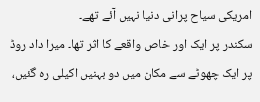امریکی سیاح پرانی دنیا نہیں آئے تھے۔
سکندر پر ایک اور خاص واقعے کا اثر تھا۔ میرا داد روڈ پر ایک چھوٹے سے مکان میں دو بہنیں اکیلی رہ گئیں،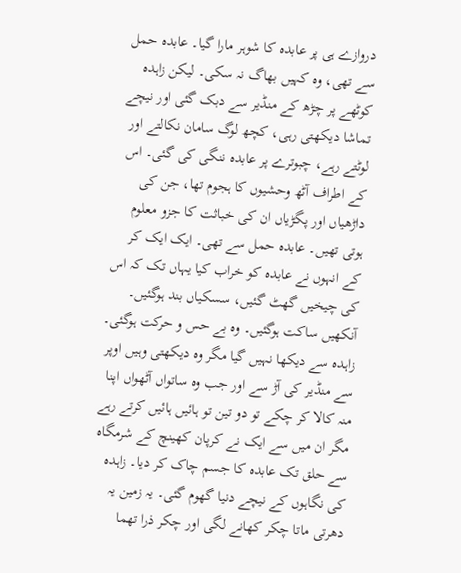دروازے ہی پر عابدہ کا شوہر مارا گیا۔ عابدہ حمل سے تھی، وہ کہیں بھاگ نہ سکی۔ لیکن زاہدہ کوٹھے پر چڑھ کے منڈیر سے دبک گئی اور نیچے تماشا دیکھتی رہی، کچھ لوگ سامان نکالتے اور لوٹتے رہے، چبوترے پر عابدہ ننگی کی گئی۔ اس کے اطراف آٹھ وحشیوں کا ہجوم تھا، جن کی داڑھیاں اور پگڑیاں ان کی خباثت کا جزو معلوم ہوتی تھیں۔ عابدہ حمل سے تھی۔ ایک ایک کر کے انہوں نے عابدہ کو خراب کیا یہاں تک کہ اس کی چیخیں گھٹ گئیں، سسکیاں بند ہوگئیں۔ آنکھیں ساکت ہوگئیں۔ وہ بے حس و حرکت ہوگئی۔ زاہدہ سے دیکھا نہیں گیا مگر وہ دیکھتی وہیں اوپر سے منڈیر کی آڑ سے اور جب وہ ساتواں آٹھواں اپنا منہ کالا کر چکے تو دو تین تو ہائیں ہائیں کرتے رہے مگر ان میں سے ایک نے کرپان کھینچ کے شرمگاہ سے حلق تک عابدہ کا جسم چاک کر دیا۔ زاہدہ کی نگاہوں کے نیچے دنیا گھوم گئی۔ یہ زمین یہ دھرتی ماتا چکر کھانے لگی اور چکر ذرا تھما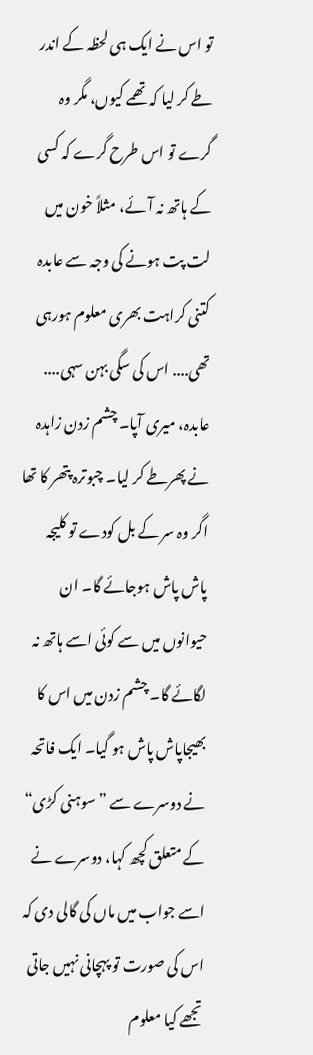تو اس نے ایک ہی لحظہ کے اندر طے کر لیا کہ تھمے کیوں، مگر وہ گرے تو اس طرح گرے کہ کسی کے ہاتھ نہ آئے، مثلاً خون میں لت پت ہونے کی وجہ سے عابدہ کتنی کراہت بھری معلوم ہورہی تھی.... اس کی سگی بہن سہی.... عابدہ، میری آپا۔ چشم زدن زاہدہ نے پھرطے کر لیا۔ چبوترہ پتھر کا تھا اگر وہ سر کے بل کودے تو کلیجہ پاش پاش ہوجائے گا۔ ان حیوانوں میں سے کوئی اسے ہاتھ نہ لگائے گا۔ چشم زدن میں اس کا بھیجاپاش پاش ہو گیا۔ ایک فاتحہ نے دوسرے سے ”سوہنی کڑی“ کے متعلق کچھ کہا، دوسرے نے اسے جواب میں ماں کی گالی دی کہ اس کی صورت تو پہچانی نہیں جاتی تجھے کیا معلوم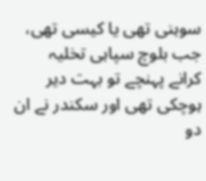سوہنی تھی یا کیسی تھی، جب بلوچ سپاہی تخلیہ کرانے پہنچے تو بہت دیر ہوچکی تھی اور سکندر نے ان دو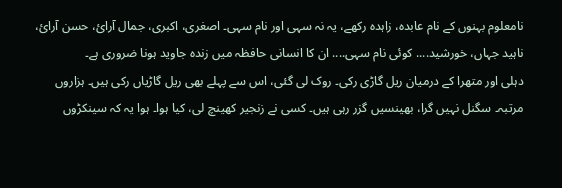نامعلوم بہنوں کے نام عابدہ، زاہدہ رکھے، یہ نہ سہی اور نام سہی۔ اصغری، اکبری، جمال آرائ، حسن آرائ، ناہید جہاں، خورشید.... کوئی نام سہی.... ان کا انسانی حافظہ میں زندہ جاوید ہونا ضروری ہے۔
دہلی اور متھرا کے درمیان ریل گاڑی رکی۔ روک لی گئی، اس سے پہلے بھی ریل گاڑیاں رکی ہیں۔ ہزاروں مرتبہ۔ سگنل نہیں گرا، بھینسیں گزر رہی ہیں۔ کسی نے زنجیر کھینچ لی، کیا ہوا۔ ہوا یہ کہ سینکڑوں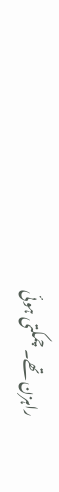راہزن تھے۔ چمکتی ہوئی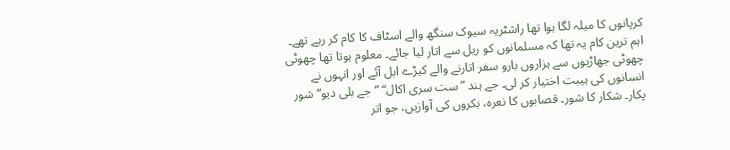کرپانوں کا میلہ لگا ہوا تھا راشٹریہ سیوک سنگھ والے اسٹاف کا کام کر رہے تھے۔ اہم ترین کام یہ تھا کہ مسلمانوں کو ریل سے اتار لیا جائے۔ معلوم ہوتا تھا چھوٹی چھوٹی جھاڑیوں سے ہزاروں بارو سفر اتارنے والے کیڑے ابل آئے اور انہوں نے انسانوں کی ہیبت اختیار کر لی۔ جے ہند ”ست سری اکال“ ”جے بلی دیو“ شور پکار۔ شکار کا شور۔ قصابوں کا نعرہ، بکروں کی آوازیں، جو اتر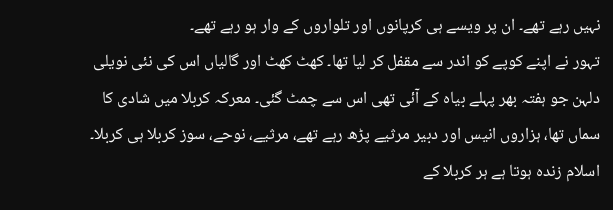نہیں رہے تھے۔ ان پر ویسے ہی کرپانوں اور تلواروں کے وار ہو رہے تھے۔
تہور نے اپنے کوپے کو اندر سے مقفل کر لیا تھا۔ کھٹ کھٹ اور گالیاں اس کی نئی نویلی دلہن جو ہفتہ بھر پہلے بیاہ کے آئی تھی اس سے چمٹ گئی۔ معرکہ کربلا میں شادی کا سماں تھا، ہزاروں انیس اور دبیر مرثیے پڑھ رہے تھے، مرثیے، نوحے، سوز کربلا ہی کربلا۔ اسلام زندہ ہوتا ہے ہر کربلا کے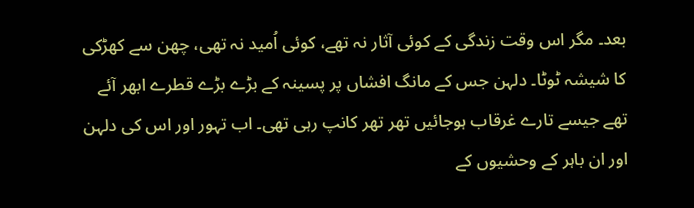بعد۔ مگر اس وقت زندگی کے کوئی آثار نہ تھے، کوئی اُمید نہ تھی، چھن سے کھڑکی کا شیشہ ٹوٹا۔ دلہن جس کے مانگ افشاں پر پسینہ کے بڑے بڑے قطرے ابھر آئے تھے جیسے تارے غرقاب ہوجائیں تھر تھر کانپ رہی تھی۔ اب تہور اور اس کی دلہن اور ان باہر کے وحشیوں کے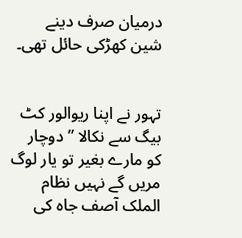درمیان صرف دینے شین کھڑکی حائل تھی۔


تہور نے اپنا ریوالور کٹ بیگ سے نکالا ”دوچار کو مارے بغیر تو یار لوگ مریں گے نہیں نظام الملک آصف جاہ کی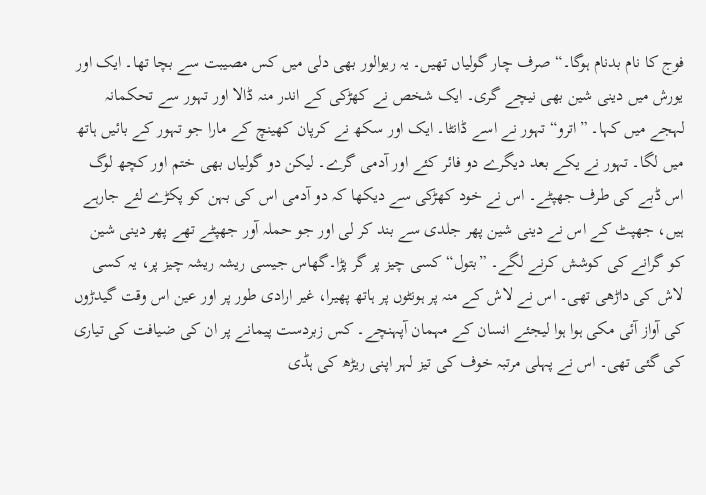فوج کا نام بدنام ہوگا۔“ صرف چار گولیاں تھیں۔ یہ ریوالور بھی دلی میں کس مصیبت سے بچا تھا۔ ایک اور یورش میں دینی شین بھی نیچے گری۔ ایک شخص نے کھڑکی کے اندر منہ ڈالا اور تہور سے تحکمانہ لہجے میں کہا۔ ”اترو“ تہور نے اسے ڈانٹا۔ ایک اور سکھ نے کرپان کھینچ کے مارا جو تہور کے بائیں ہاتھ میں لگا۔ تہور نے یکے بعد دیگرے دو فائر کئے اور آدمی گرے۔ لیکن دو گولیاں بھی ختم اور کچھ لوگ اس ڈبے کی طرف جھپٹے۔ اس نے خود کھڑکی سے دیکھا کہ دو آدمی اس کی بہن کو پکڑے لئے جارہے ہیں، جھپٹ کے اس نے دینی شین پھر جلدی سے بند کر لی اور جو حملہ آور جھپٹے تھے پھر دینی شین کو گرانے کی کوشش کرنے لگے۔ ”بتول“ کسی چیز پر گر پڑا۔گھاس جیسی ریشہ ریشہ چیز پر، یہ کسی لاش کی داڑھی تھی۔ اس نے لاش کے منہ پر ہونٹوں پر ہاتھ پھیرا، غیر ارادی طور پر اور عین اس وقت گیدڑوں کی آواز آئی مکی ہوا ہوا لیجئے انسان کے مہمان آپہنچے۔ کس زبردست پیمانے پر ان کی ضیافت کی تیاری کی گئی تھی۔ اس نے پہلی مرتبہ خوف کی تیز لہر اپنی ریڑھ کی ہڈی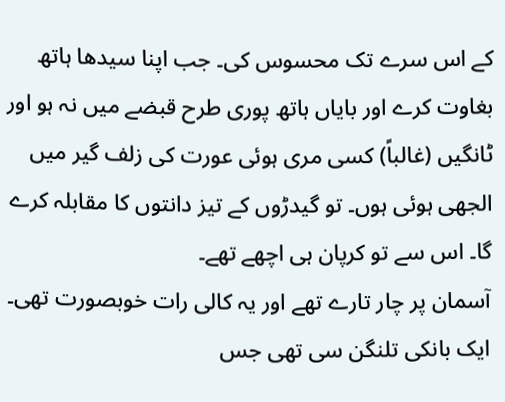کے اس سرے تک محسوس کی۔ جب اپنا سیدھا ہاتھ بغاوت کرے اور بایاں ہاتھ پوری طرح قبضے میں نہ ہو اور ٹانگیں (غالباً) کسی مری ہوئی عورت کی زلف گیر میں الجھی ہوئی ہوں۔ تو گیدڑوں کے تیز دانتوں کا مقابلہ کرے گا۔ اس سے تو کرپان ہی اچھے تھے۔
آسمان پر چار تارے تھے اور یہ کالی رات خوبصورت تھی۔ ایک بانکی تلنگن سی تھی جس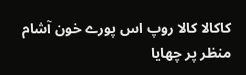کاکالا کالا روپ اس پورے خون آشام منظر پر چھایا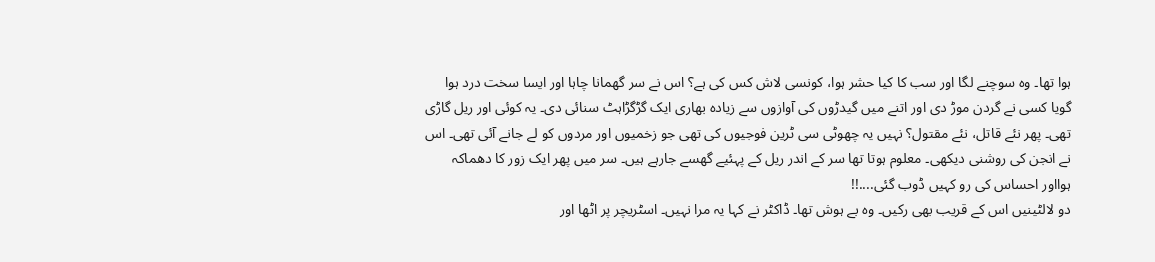ہوا تھا۔ وہ سوچنے لگا اور سب کا کیا حشر ہوا، کونسی لاش کس کی ہے؟ اس نے سر گھمانا چاہا اور ایسا سخت درد ہوا گویا کسی نے گردن موڑ دی اور اتنے میں گیدڑوں کی آوازوں سے زیادہ بھاری ایک گڑگڑاہٹ سنائی دی۔ یہ کوئی اور ریل گاڑی تھی۔ پھر نئے قاتل، نئے مقتول؟ نہیں یہ چھوٹی سی ٹرین فوجیوں کی تھی جو زخمیوں اور مردوں کو لے جانے آئی تھی۔ اس نے انجن کی روشنی دیکھی۔ معلوم ہوتا تھا سر کے اندر ریل کے پہئیے گھسے جارہے ہیں۔ سر میں پھر ایک زور کا دھماکہ ہوااور احساس کی رو کہیں ڈوب گئی....!!
دو لالٹینیں اس کے قریب بھی رکیں۔ وہ بے ہوش تھا۔ ڈاکٹر نے کہا یہ مرا نہیں۔ اسٹریچر پر اٹھا اور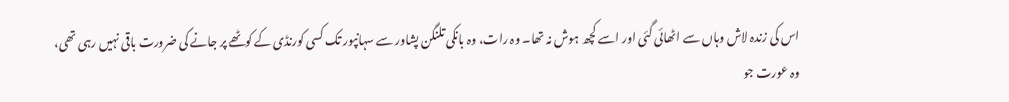اس کی زندہ لاش وہاں سے اٹھائی گئی اور اسے کچھ ہوش نہ تھا۔ وہ رات، وہ بانکی تلنگن پشاور سے سہانپور تک کسی کورنڈی کے کوٹھے پر جانے کی ضرورت باقی نہیں رہی تھی، وہ عورت جو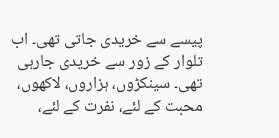پیسے سے خریدی جاتی تھی۔ اب تلوار کے زور سے خریدی جارہی تھی۔ سینکڑوں، ہزاروں، لاکھوں، محبت کے لئے، نفرت کے لئے،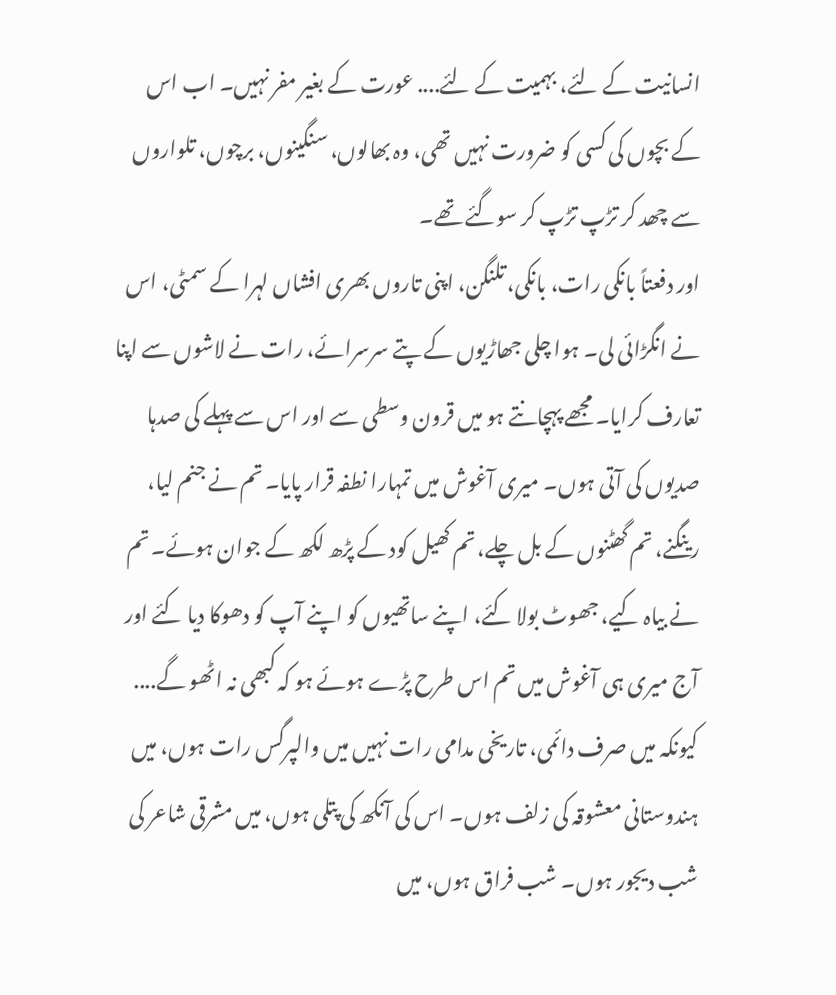انسانیت کے لئے، بہمیت کے لئے.... عورت کے بغیر مفر نہیں۔ اب اس کے بچوں کی کسی کو ضرورت نہیں تھی، وہ بھالوں، سنگینوں، برچوں، تلواروں سے چھد کر تڑپ تڑپ کر سوگئے تھے۔
اور دفعتاً بانکی رات، بانکی، تلنگن، اپنی تاروں بھری افشاں لہرا کے سمٹی، اس نے انگڑائی لی۔ ہوا چلی جھاڑیوں کے پتے سرسرائے، رات نے لاشوں سے اپنا تعارف کرایا۔ مجھے پہچانتے ہو میں قرون وسطی سے اور اس سے پہلے کی صدہا صدیوں کی آتی ہوں۔ میری آغوش میں تمہارا نطفہ قرار پایا۔ تم نے جنم لیا، رینگنے، تم گھٹنوں کے بل چلے، تم کھیل کود کے پڑھ لکھ کے جوان ہوئے۔ تم نے بیاہ کیے، جھوٹ بولا کئے، اپنے ساتھیوں کو اپنے آپ کو دھوکا دیا کئے اور آج میری ہی آغوش میں تم اس طرح پڑے ہوئے ہو کہ کبھی نہ اٹھو گے....
کیونکہ میں صرف دائمی، تاریخی مدامی رات نہیں میں والپرگس رات ہوں، میں ہندوستانی معشوقہ کی زلف ہوں۔ اس کی آنکھ کی پتلی ہوں، میں مشرقی شاعر کی شب دیجور ہوں۔ شب فراق ہوں، میں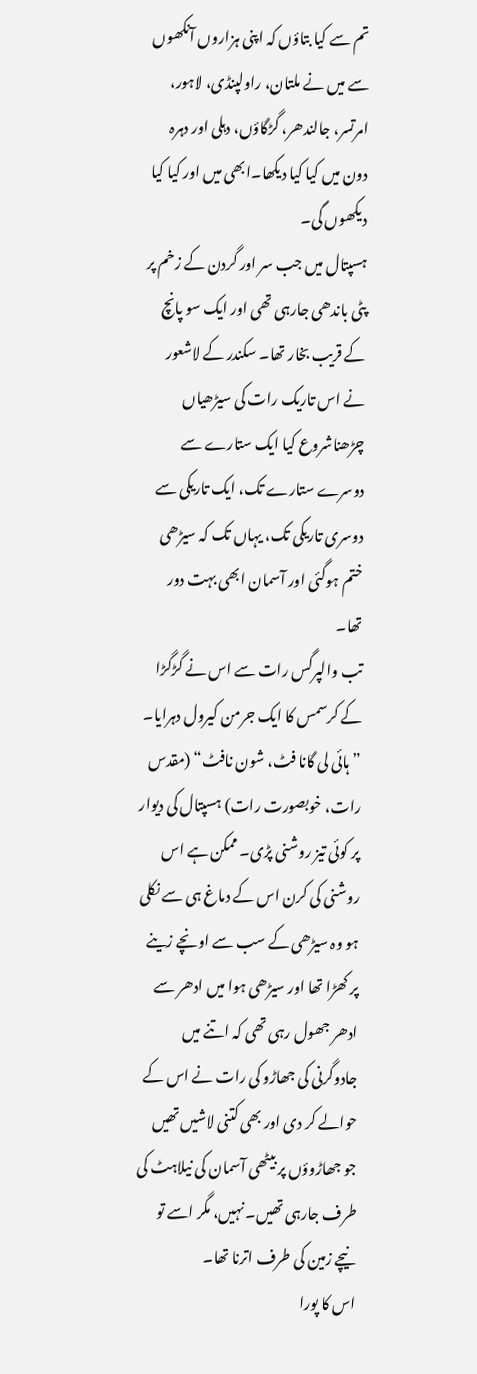تم سے کیا بتاؤں کہ اپنی ہزاروں آنکھوں سے میں نے ملتان، راولپنڈی، لاہور، امرتسر، جالندھر، گڑگاؤں، دہلی اور دہرہ دون میں کیا کیا دیکھا۔ابھی میں اور کیا کیا دیکھوں گی۔
ہسپتال میں جب سر اور گردن کے زخم پر پٹی باندھی جارہی تھی اور ایک سو پانچ کے قریب بخار تھا۔ سکندر کے لاشعور نے اس تاریک رات کی سیڑھیاں چڑھناشروع کیا ایک ستارے سے دوسرے ستارے تک، ایک تاریکی سے دوسری تاریکی تک، یہاں تک کہ سیڑھی ختم ہوگئی اور آسمان ابھی بہت دور تھا۔
تب والپرگس رات سے اس نے گڑگڑا کے کرسمس کا ایک جرمن کیرول دہرایا۔ ”ہائی لی گانا فٹ، شون نافٹ“ (مقدس رات، خوبصورت رات) ہسپتال کی دیوار پر کوئی تیز روشنی پڑی۔ ممکن ہے اس روشنی کی کرن اس کے دماغ ہی سے نکلی ہو وہ سیڑھی کے سب سے اونچے زینے پر کھڑا تھا اور سیڑھی ہوا میں ادھر سے ادھر جھول رہی تھی کہ اتنے میں جادوگرنی کی جھاڑو کی رات نے اس کے حوالے کر دی اور بھی کتنی لاشیں تھیں جو جھاڑوؤں پر بیٹھی آسمان کی نیلاہٹ کی طرف جارہی تھیں۔ نہیں، مگر اسے تو نیچے زمین کی طرف اترنا تھا۔
اس کا پورا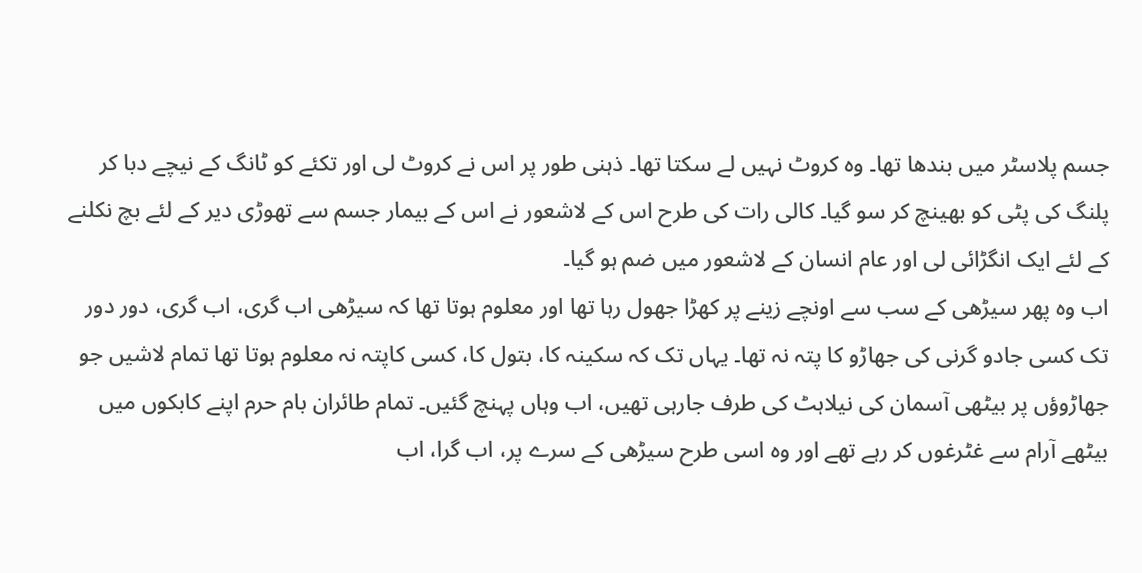جسم پلاسٹر میں بندھا تھا۔ وہ کروٹ نہیں لے سکتا تھا۔ ذہنی طور پر اس نے کروٹ لی اور تکئے کو ٹانگ کے نیچے دبا کر پلنگ کی پٹی کو بھینچ کر سو گیا۔ کالی رات کی طرح اس کے لاشعور نے اس کے بیمار جسم سے تھوڑی دیر کے لئے بچ نکلنے کے لئے ایک انگڑائی لی اور عام انسان کے لاشعور میں ضم ہو گیا۔
اب وہ پھر سیڑھی کے سب سے اونچے زینے پر کھڑا جھول رہا تھا اور معلوم ہوتا تھا کہ سیڑھی اب گری، اب گری، دور دور تک کسی جادو گرنی کی جھاڑو کا پتہ نہ تھا۔ یہاں تک کہ سکینہ کا، بتول کا، کسی کاپتہ نہ معلوم ہوتا تھا تمام لاشیں جو جھاڑوؤں پر بیٹھی آسمان کی نیلاہٹ کی طرف جارہی تھیں، اب وہاں پہنچ گئیں۔ تمام طائران بام حرم اپنے کابکوں میں بیٹھے آرام سے غٹرغوں کر رہے تھے اور وہ اسی طرح سیڑھی کے سرے پر، اب گرا، اب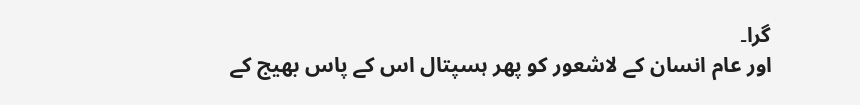گرا۔
اور عام انسان کے لاشعور کو پھر ہسپتال اس کے پاس بھیج کے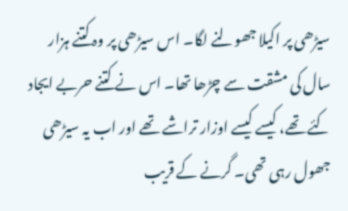سیڑھی پر اکیلا جھولنے لگا۔ اس سیڑھی پر وہ کتنے ہزار سال کی مشقت سے چڑھا تھا۔ اس نے کتنے حربے ایجاد کئے تھے، کیسے کیسے اوزار تراشے تھے اور اب یہ سیڑھی جھول رہی تھی۔ گرنے کے قریب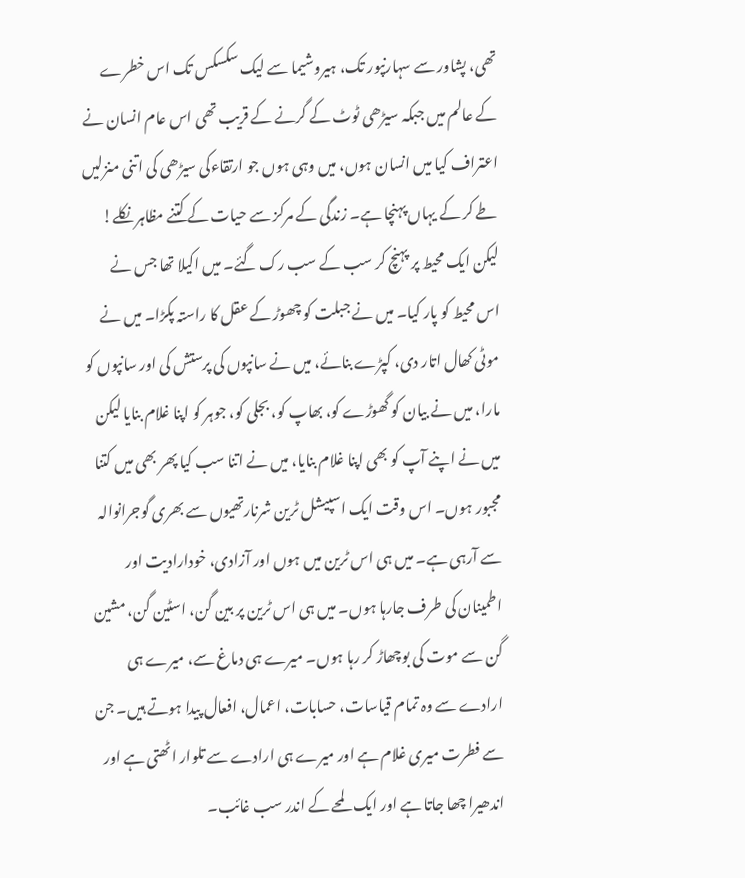تھی، پشاور سے سہارنپور تک، ہیروشیما سے لیک سکسکس تک اس خطرے کے عالم میں جبکہ سیڑھی ٹوٹ کے گرنے کے قریب تھی اس عام انسان نے اعتراف کیا میں انسان ہوں، میں وہی ہوں جو ارتقاءکی سیڑھی کی اتنی منزلیں طے کر کے یہاں پہنچا ہے۔ زندگی کے مرکز سے حیات کے کتنے مظاہر نکلے! لیکن ایک محیط پر پہنچ کر سب کے سب رک گئے۔ میں اکیلا تھا جس نے اس محیط کو پار کیا۔ میں نے جبلت کو چھوڑ کے عقل کا راستہ پکڑا۔ میں نے موٹی کھال اتار دی، کپڑے بنائے، میں نے سانپوں کی پرستش کی اور سانپوں کو مارا، میں نے بیان کو گھوڑے کو، بھاپ کو، بجلی کو، جوہر کو اپنا غلام بنایا لیکن میں نے اپنے آپ کو بھی اپنا غلام بنایا، میں نے اتنا سب کیا پھر بھی میں کتنا مجبور ہوں۔ اس وقت ایک اسپیشل ٹرین شرنارتھیوں سے بھری گوجرانوالہ سے آرہی ہے۔ میں ہی اس ٹرین میں ہوں اور آزادی، خودارادیت اور اطمینان کی طرف جارہا ہوں۔ میں ہی اس ٹرین پر بین گن، اسٹین گن، مشین گن سے موت کی بوچھاڑ کر رہا ہوں۔ میرے ہی دماغ سے، میرے ہی ارادے سے وہ تمام قیاسات، حسابات، اعمال، افعال پیدا ہوتے ہیں۔ جن سے فطرت میری غلام ہے اور میرے ہی ارادے سے تلوار اٹھتی ہے اور اندھیرا چھا جاتا ہے اور ایک لمحے کے اندر سب غائب۔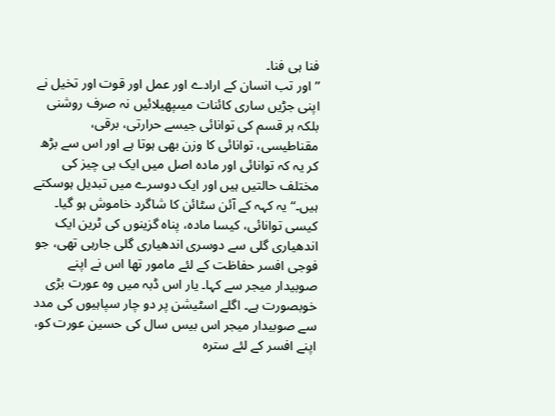فنا ہی فنا۔
”اور تب انسان کے ارادے اور عمل اور قوت اور تخیل نے اپنی جڑیں ساری کائنات میںپھیلائیں نہ صرف روشنی بلکہ ہر قسم کی توانائی جیسے حرارتی، برقی، مقناطیسی، توانائی کا وزن بھی ہوتا ہے اور اس سے بڑھ کر یہ کہ توانائی اور مادہ اصل میں ایک ہی چیز کی مختلف حالتیں ہیں اور ایک دوسرے میں تبدیل ہوسکتے ہیں۔“ یہ کہہ کے آئن سٹائن کا شاگرد خاموش ہو گیا۔
کیسی توانائی، کیسا مادہ، پناہ گزینوں کی ٹرین ایک اندھیاری گلی سے دوسری اندھیاری گلی جارہی تھی، جو فوجی افسر حفاظت کے لئے مامور تھا اس نے اپنے صوبیدار میجر سے کہا۔ یار اس ڈبہ میں وہ عورت بڑی خوبصورت ہے۔ اگلے اسٹیشن پر دو چار سپاہیوں کی مدد سے صوبیدار میجر اس بیس سال کی حسین عورت کو، اپنے افسر کے لئے سترہ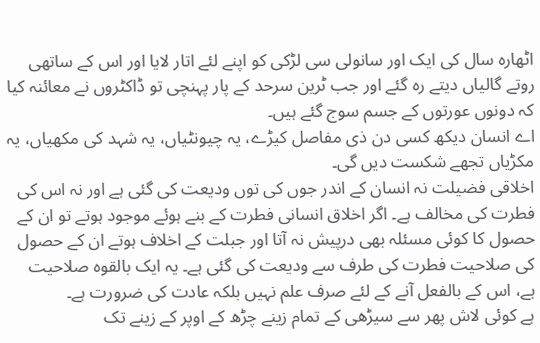اٹھارہ سال کی ایک اور سانولی سی لڑکی کو اپنے لئے اتار لایا اور اس کے ساتھی روتے گالیاں دیتے رہ گئے اور جب ٹرین سرحد کے پار پہنچی تو ڈاکٹروں نے معائنہ کیا کہ دونوں عورتوں کے جسم سوج گئے ہیں۔
اے انسان دیکھ کسی دن ذی مفاصل کیڑے، یہ چیونٹیاں، یہ شہد کی مکھیاں، یہ مکڑیاں تجھے شکست دیں گی۔
اخلاقی فضیلت نہ انسان کے اندر جوں کی توں ودیعت کی گئی ہے اور نہ اس کی فطرت کی مخالف ہے۔ اگر اخلاق انسانی فطرت کے بنے ہوئے موجود ہوتے تو ان کے حصول کا کوئی مسئلہ بھی درپیش نہ آتا اور جبلت کے اخلاف ہوتے ان کے حصول کی صلاحیت فطرت کی طرف سے ودیعت کی گئی ہے۔ یہ ایک بالقوہ صلاحیت ہے، اس کے بالفعل آنے کے لئے صرف علم نہیں بلکہ عادت کی ضرورت ہے۔
ہے کوئی لاش پھر سے سیڑھی کے تمام زینے چڑھ کے اوپر کے زینے تک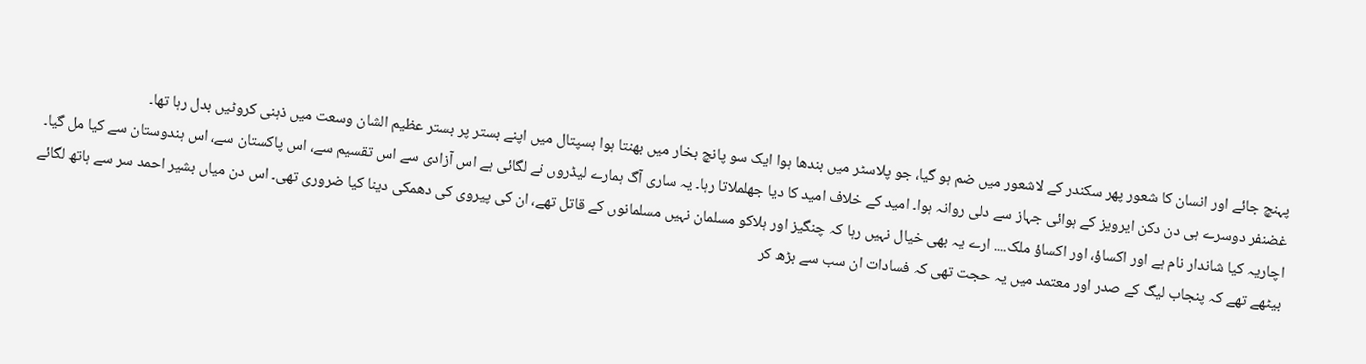پہنچ جائے اور انسان کا شعور پھر سکندر کے لاشعور میں ضم ہو گیا، جو پلاسٹر میں بندھا ہوا ایک سو پانچ بخار میں بھنتا ہوا ہسپتال میں اپنے بستر پر بستر عظیم الشان وسعت میں ذہنی کروٹیں بدل رہا تھا۔
غضنفر دوسرے ہی دن دکن ایرویز کے ہوائی جہاز سے دلی روانہ ہوا۔ امید کے خلاف امید کا دیا جھلملاتا رہا۔ یہ ساری آگ ہمارے لیڈروں نے لگائی ہے اس آزادی سے اس تقسیم سے، اس پاکستان سے، اس ہندوستان سے کیا مل گیا۔ اچاریہ کیا شاندار نام ہے اور اکساؤ، اور اکساؤ ملک.... ارے یہ بھی خیال نہیں رہا کہ چنگیز اور ہلاکو مسلمان نہیں مسلمانوں کے قاتل تھے، ان کی پیروی کی دھمکی دینا کیا ضروری تھی۔ اس دن میاں بشیر احمد سر سے ہاتھ لگائے بیٹھے تھے کہ پنجاب لیگ کے صدر اور معتمد میں یہ حجت تھی کہ فسادات ان سب سے بڑھ کر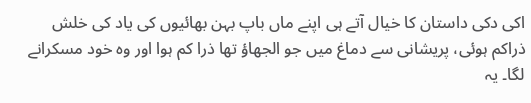اکی دکی داستان کا خیال آتے ہی اپنے ماں باپ بہن بھائیوں کی یاد کی خلش ذراکم ہوئی، پریشانی سے دماغ میں جو الجھاؤ تھا ذرا کم ہوا اور وہ خود مسکرانے لگا۔ یہ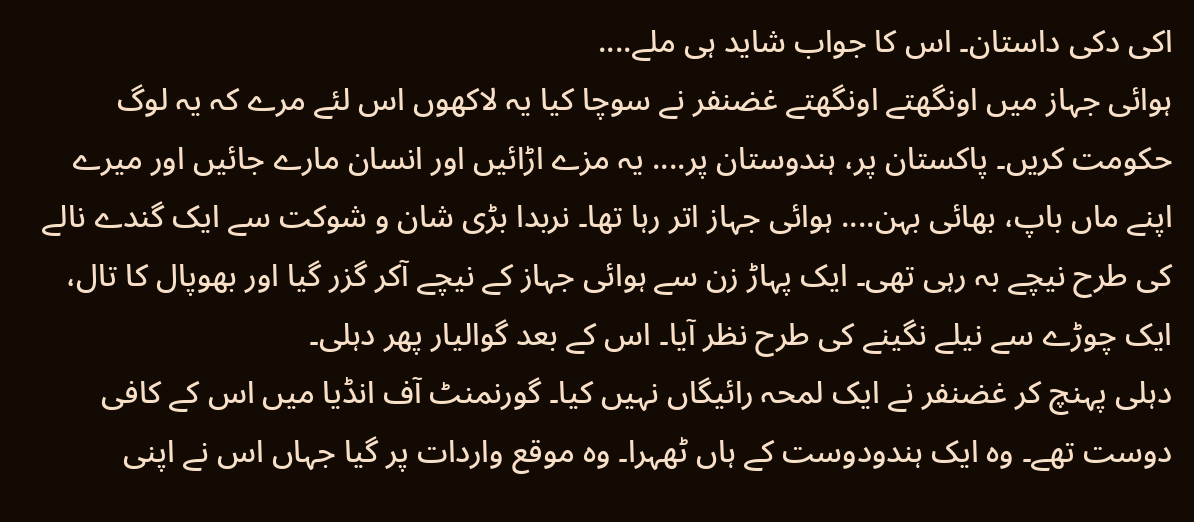اکی دکی داستان۔ اس کا جواب شاید ہی ملے....
ہوائی جہاز میں اونگھتے اونگھتے غضنفر نے سوچا کیا یہ لاکھوں اس لئے مرے کہ یہ لوگ حکومت کریں۔ پاکستان پر، ہندوستان پر.... یہ مزے اڑائیں اور انسان مارے جائیں اور میرے اپنے ماں باپ، بھائی بہن.... ہوائی جہاز اتر رہا تھا۔ نربدا بڑی شان و شوکت سے ایک گندے نالے کی طرح نیچے بہ رہی تھی۔ ایک پہاڑ زن سے ہوائی جہاز کے نیچے آکر گزر گیا اور بھوپال کا تال، ایک چوڑے سے نیلے نگینے کی طرح نظر آیا۔ اس کے بعد گوالیار پھر دہلی۔
دہلی پہنچ کر غضنفر نے ایک لمحہ رائیگاں نہیں کیا۔ گورنمنٹ آف انڈیا میں اس کے کافی دوست تھے۔ وہ ایک ہندودوست کے ہاں ٹھہرا۔ وہ موقع واردات پر گیا جہاں اس نے اپنی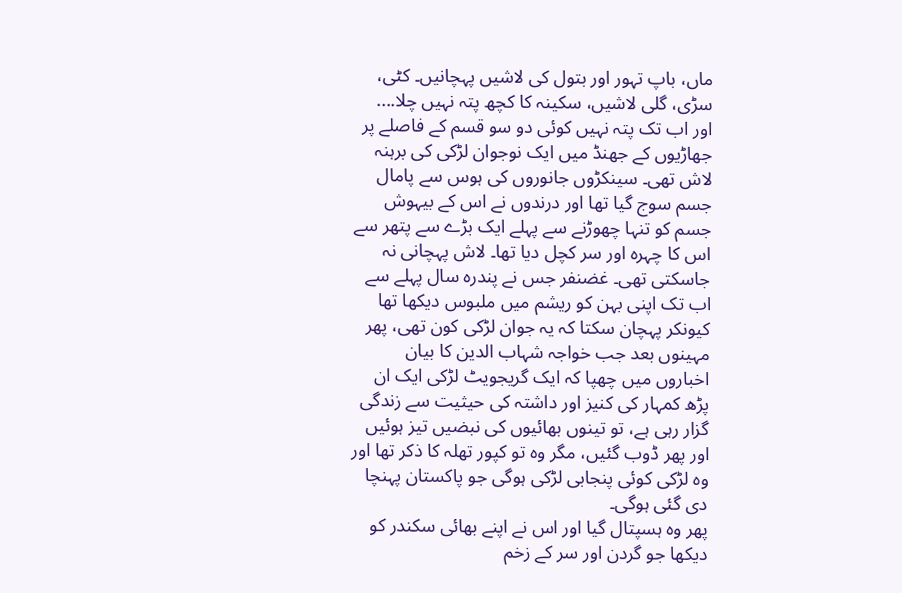ماں، باپ تہور اور بتول کی لاشیں پہچانیں۔ کٹی، سڑی، گلی لاشیں، سکینہ کا کچھ پتہ نہیں چلا.... اور اب تک پتہ نہیں کوئی دو سو قسم کے فاصلے پر جھاڑیوں کے جھنڈ میں ایک نوجوان لڑکی کی برہنہ لاش تھی۔ سینکڑوں جانوروں کی ہوس سے پامال جسم سوج گیا تھا اور درندوں نے اس کے بیہوش جسم کو تنہا چھوڑنے سے پہلے ایک بڑے سے پتھر سے اس کا چہرہ اور سر کچل دیا تھا۔ لاش پہچانی نہ جاسکتی تھی۔ غضنفر جس نے پندرہ سال پہلے سے اب تک اپنی بہن کو ریشم میں ملبوس دیکھا تھا کیونکر پہچان سکتا کہ یہ جوان لڑکی کون تھی، پھر مہینوں بعد جب خواجہ شہاب الدین کا بیان اخباروں میں چھپا کہ ایک گریجویٹ لڑکی ایک ان پڑھ کمہار کی کنیز اور داشتہ کی حیثیت سے زندگی گزار رہی ہے، تو تینوں بھائیوں کی نبضیں تیز ہوئیں اور پھر ڈوب گئیں، مگر وہ تو کپور تھلہ کا ذکر تھا اور وہ لڑکی کوئی پنجابی لڑکی ہوگی جو پاکستان پہنچا دی گئی ہوگی۔
پھر وہ ہسپتال گیا اور اس نے اپنے بھائی سکندر کو دیکھا جو گردن اور سر کے زخم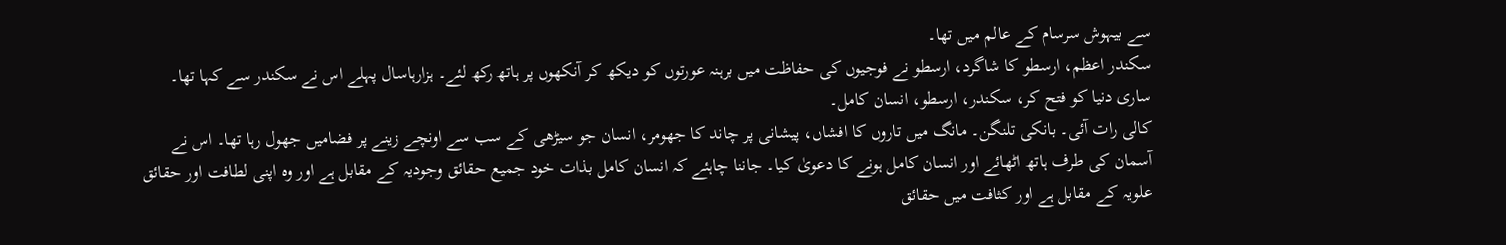سے بیہوش سرسام کے عالم میں تھا۔
سکندر اعظم، ارسطو کا شاگرد، ارسطو نے فوجیوں کی حفاظت میں برہنہ عورتوں کو دیکھ کر آنکھوں پر ہاتھ رکھ لئے۔ ہزارہاسال پہلے اس نے سکندر سے کہا تھا۔ ساری دنیا کو فتح کر، سکندر، ارسطو، انسان کامل۔
کالی رات آئی۔ بانکی تلنگن۔ مانگ میں تاروں کا افشاں، پیشانی پر چاند کا جھومر، انسان جو سیڑھی کے سب سے اونچے زینے پر فضامیں جھول رہا تھا۔ اس نے آسمان کی طرف ہاتھ اٹھائے اور انسان کامل ہونے کا دعویٰ کیا۔ جاننا چاہئے کہ انسان کامل بذات خود جمیع حقائق وجودیہ کے مقابل ہے اور وہ اپنی لطافت اور حقائق علویہ کے مقابل ہے اور کثافت میں حقائق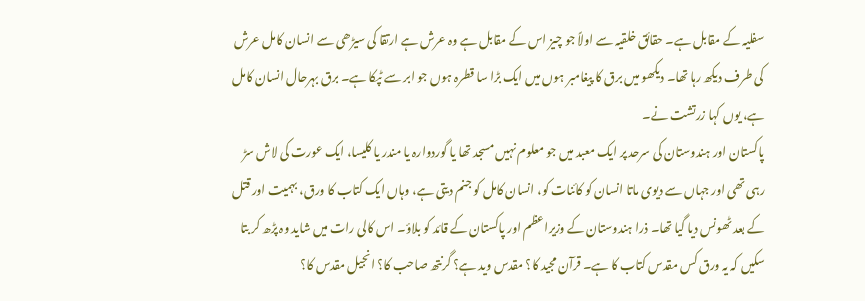سفلیہ کے مقابل ہے۔ حقائق خلقیہ سے اولاً جو چیز اس کے مقابل ہے وہ عرش ہے ارتقا کی سیڑھی سے انسان کامل عرش کی طرف دیکھ رہا تھا۔ دیکھو میں برق کا پیغامبر ہوں میں ایک بڑا سا قطرہ ہوں جو ابر سے ٹپکا ہے۔ برق بہرحال انسان کامل ہے، یوں کہا زرتشت نے۔
پاکستان اور ہندوستان کی سرحد پر ایک معبد میں جو معلوم نہیں مسجد تھا یا گوردوارہ یا مندر یا کلیسا، ایک عورت کی لاش سڑ رہی تھی اور جہاں سے دیوی ماتا انسان کو کائنات کو، انسان کامل کو جنم دیتی ہے، وہاں ایک کتاب کا ورق، بہمیت اور قتل کے بعد ٹھونس دیا گیا تھا۔ ذرا ہندوستان کے وزیراعظم اور پاکستان کے قائد کو بلاؤ۔ اس کالی رات میں شاید وہ پڑھ کر بتا سکیں کہ یہ ورق کس مقدس کتاب کا ہے۔ قرآن مجید کا؟ مقدس وید ہے؟ گرنتھ صاحب کا؟ انجیل مقدس کا؟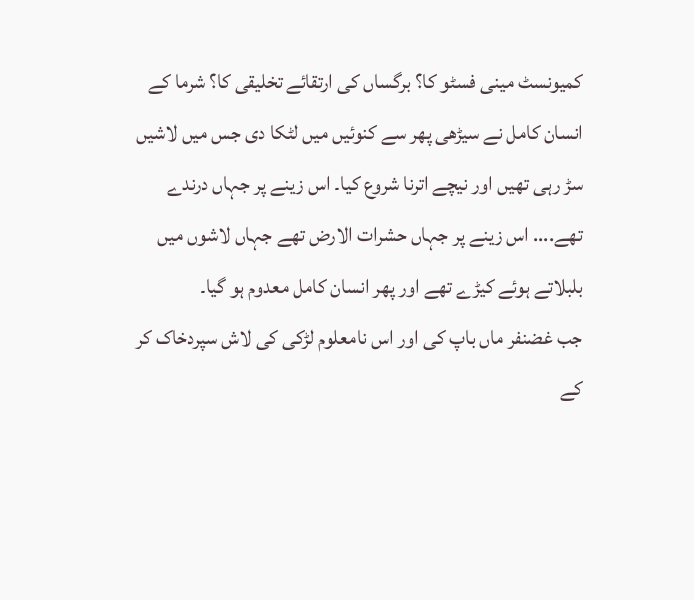کمیونسٹ مینی فسٹو کا؟ برگساں کی ارتقائے تخلیقی کا؟ شرما کے انسان کامل نے سیڑھی پھر سے کنوئیں میں لٹکا دی جس میں لاشیں سڑ رہی تھیں اور نیچے اترنا شروع کیا۔ اس زینے پر جہاں درندے تھے.... اس زینے پر جہاں حشرات الارض تھے جہاں لاشوں میں بلبلاتے ہوئے کیڑے تھے اور پھر انسان کامل معدوم ہو گیا۔
جب غضنفر ماں باپ کی اور اس نامعلوم لڑکی کی لاش سپردخاک کر کے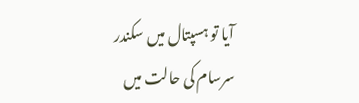آیا تو ہسپتال میں سکندر سرسام کی حالت میں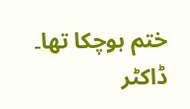ختم ہوچکا تھا۔ ڈاکٹر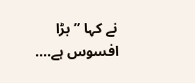نے کہا ”بڑا افسوس ہے....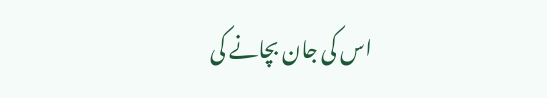اس کی جان بچانے کی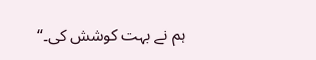ہم نے بہت کوشش کی۔“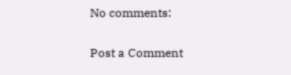No comments:

Post a Comment